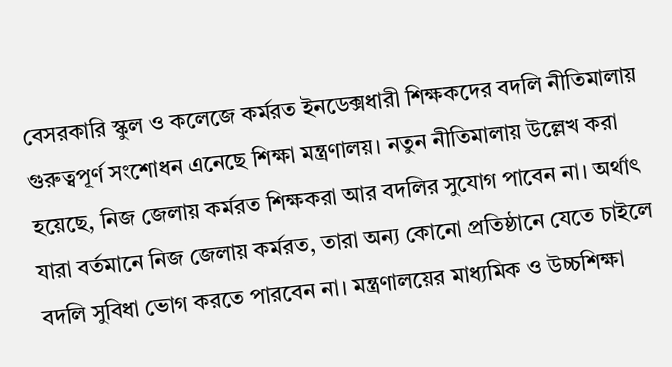বেসরকারি স্কুল ও কলেজে কর্মরত ইনডেক্সধারী শিক্ষকদের বদলি নীতিমালায় গুরুত্বপূর্ণ সংশোধন এনেছে শিক্ষা মন্ত্রণালয়। নতুন নীতিমালায় উল্লেখ করা হয়েছে, নিজ জেলায় কর্মরত শিক্ষকরা আর বদলির সুযোগ পাবেন না। অর্থাৎ যারা বর্তমানে নিজ জেলায় কর্মরত, তারা অন্য কোনো প্রতিষ্ঠানে যেতে চাইলে বদলি সুবিধা ভোগ করতে পারবেন না। মন্ত্রণালয়ের মাধ্যমিক ও উচ্চশিক্ষা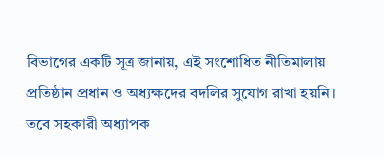বিভাগের একটি সূত্র জানায়, এই সংশোধিত নীতিমালায় প্রতিষ্ঠান প্রধান ও অধ্যক্ষদের বদলির সুযোগ রাখা হয়নি। তবে সহকারী অধ্যাপক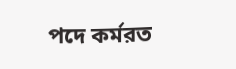পদে কর্মরত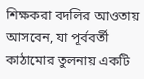শিক্ষকরা বদলির আওতায় আসবেন, যা পূর্ববর্তী কাঠামোর তুলনায় একটি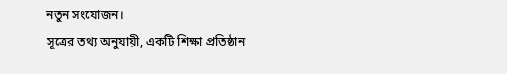নতুন সংযোজন।
সূত্রের তথ্য অনুযায়ী, একটি শিক্ষা প্রতিষ্ঠান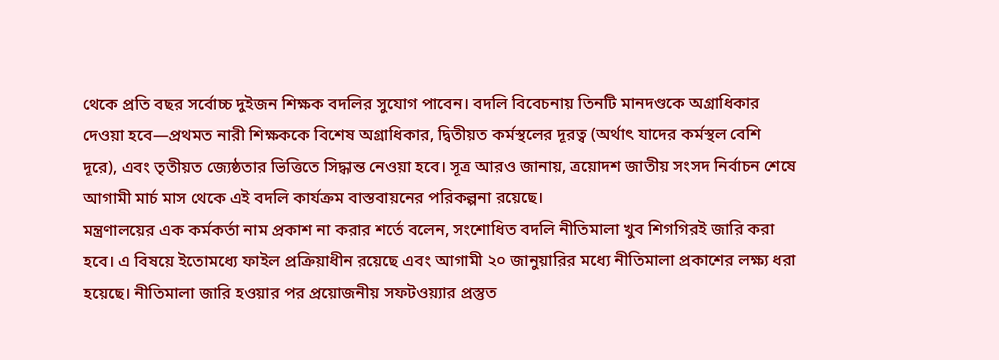থেকে প্রতি বছর সর্বোচ্চ দুইজন শিক্ষক বদলির সুযোগ পাবেন। বদলি বিবেচনায় তিনটি মানদণ্ডকে অগ্রাধিকার দেওয়া হবে—প্রথমত নারী শিক্ষককে বিশেষ অগ্রাধিকার, দ্বিতীয়ত কর্মস্থলের দূরত্ব (অর্থাৎ যাদের কর্মস্থল বেশি দূরে), এবং তৃতীয়ত জ্যেষ্ঠতার ভিত্তিতে সিদ্ধান্ত নেওয়া হবে। সূত্র আরও জানায়, ত্রয়োদশ জাতীয় সংসদ নির্বাচন শেষে আগামী মার্চ মাস থেকে এই বদলি কার্যক্রম বাস্তবায়নের পরিকল্পনা রয়েছে।
মন্ত্রণালয়ের এক কর্মকর্তা নাম প্রকাশ না করার শর্তে বলেন, সংশোধিত বদলি নীতিমালা খুব শিগগিরই জারি করা হবে। এ বিষয়ে ইতোমধ্যে ফাইল প্রক্রিয়াধীন রয়েছে এবং আগামী ২০ জানুয়ারির মধ্যে নীতিমালা প্রকাশের লক্ষ্য ধরা হয়েছে। নীতিমালা জারি হওয়ার পর প্রয়োজনীয় সফটওয়্যার প্রস্তুত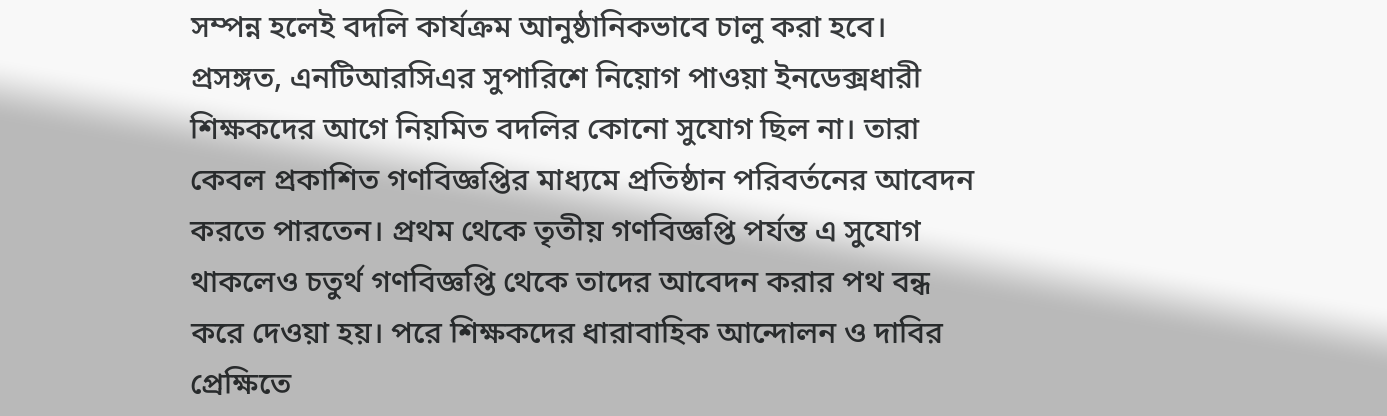সম্পন্ন হলেই বদলি কার্যক্রম আনুষ্ঠানিকভাবে চালু করা হবে।
প্রসঙ্গত, এনটিআরসিএর সুপারিশে নিয়োগ পাওয়া ইনডেক্সধারী শিক্ষকদের আগে নিয়মিত বদলির কোনো সুযোগ ছিল না। তারা কেবল প্রকাশিত গণবিজ্ঞপ্তির মাধ্যমে প্রতিষ্ঠান পরিবর্তনের আবেদন করতে পারতেন। প্রথম থেকে তৃতীয় গণবিজ্ঞপ্তি পর্যন্ত এ সুযোগ থাকলেও চতুর্থ গণবিজ্ঞপ্তি থেকে তাদের আবেদন করার পথ বন্ধ করে দেওয়া হয়। পরে শিক্ষকদের ধারাবাহিক আন্দোলন ও দাবির প্রেক্ষিতে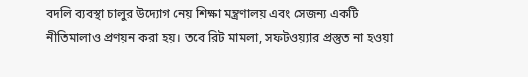বদলি ব্যবস্থা চালুর উদ্যোগ নেয় শিক্ষা মন্ত্রণালয় এবং সেজন্য একটি নীতিমালাও প্রণয়ন করা হয়। তবে রিট মামলা, সফটওয়্যার প্রস্তুত না হওয়া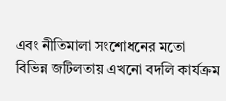এবং নীতিমালা সংশোধনের মতো বিভিন্ন জটিলতায় এখনো বদলি কার্যক্রম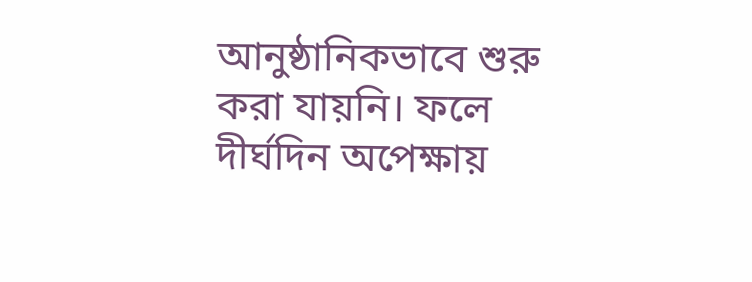আনুষ্ঠানিকভাবে শুরু করা যায়নি। ফলে দীর্ঘদিন অপেক্ষায়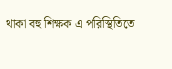থাকা বহু শিক্ষক এ পরিস্থিতিতে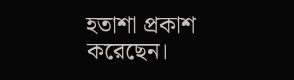হতাশা প্রকাশ করেছেন।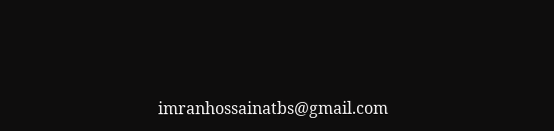imranhossainatbs@gmail.com